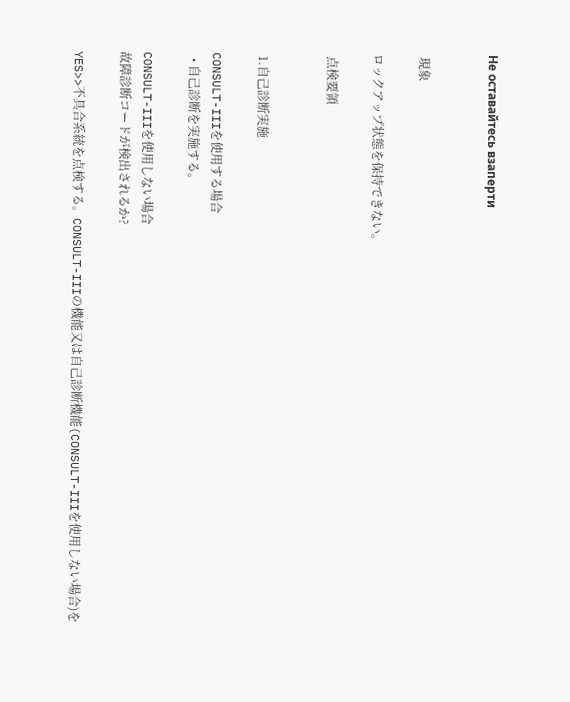Не оставайтесь взаперти


 現象

ロックアップ状態を保持できない。

 点検要領


 1.自己診断実施

CONSULT-IIIを使用する場合
  • 自己診断を実施する。

CONSULT-IIIを使用しない場合
故障診断コードが検出されるか?

YES>>不具合系統を点検する。CONSULT-IIIの機能又は自己診断機能(CONSULT-IIIを使用しない場合)を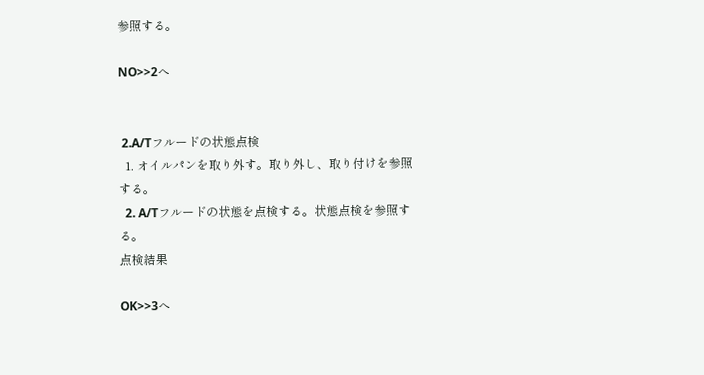参照する。

NO>>2へ


 2.A/Tフルードの状態点検
  1. オイルパンを取り外す。取り外し、取り付けを参照する。
  2. A/Tフルードの状態を点検する。状態点検を参照する。
点検結果

OK>>3へ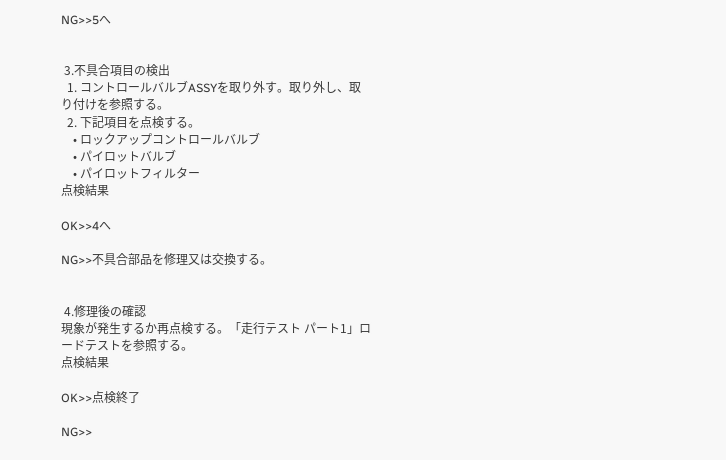NG>>5へ


 3.不具合項目の検出
  1. コントロールバルブASSYを取り外す。取り外し、取り付けを参照する。
  2. 下記項目を点検する。
    • ロックアップコントロールバルブ
    • パイロットバルブ
    • パイロットフィルター
点検結果

OK>>4へ

NG>>不具合部品を修理又は交換する。


 4.修理後の確認
現象が発生するか再点検する。「走行テスト パート1」ロードテストを参照する。
点検結果

OK>>点検終了

NG>>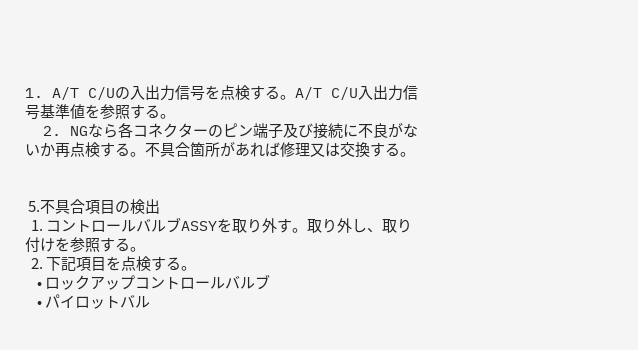1. A/T C/Uの入出力信号を点検する。A/T C/U入出力信号基準値を参照する。
  2. NGなら各コネクターのピン端子及び接続に不良がないか再点検する。不具合箇所があれば修理又は交換する。


 5.不具合項目の検出
  1. コントロールバルブASSYを取り外す。取り外し、取り付けを参照する。
  2. 下記項目を点検する。
    • ロックアップコントロールバルブ
    • パイロットバル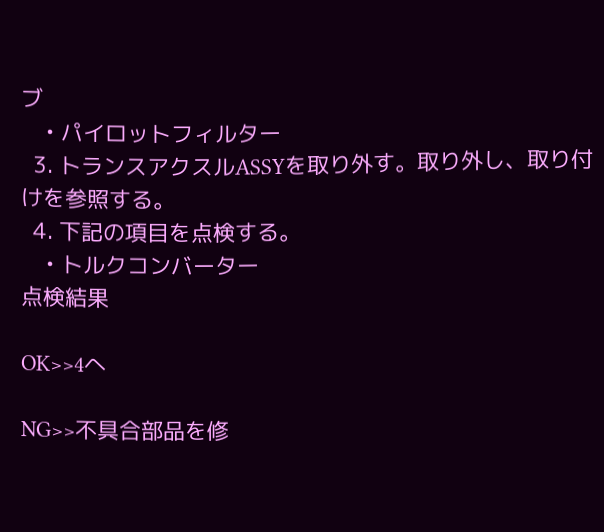ブ
    • パイロットフィルター
  3. トランスアクスルASSYを取り外す。取り外し、取り付けを参照する。
  4. 下記の項目を点検する。
    • トルクコンバーター
点検結果

OK>>4へ

NG>>不具合部品を修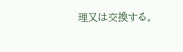理又は交換する。